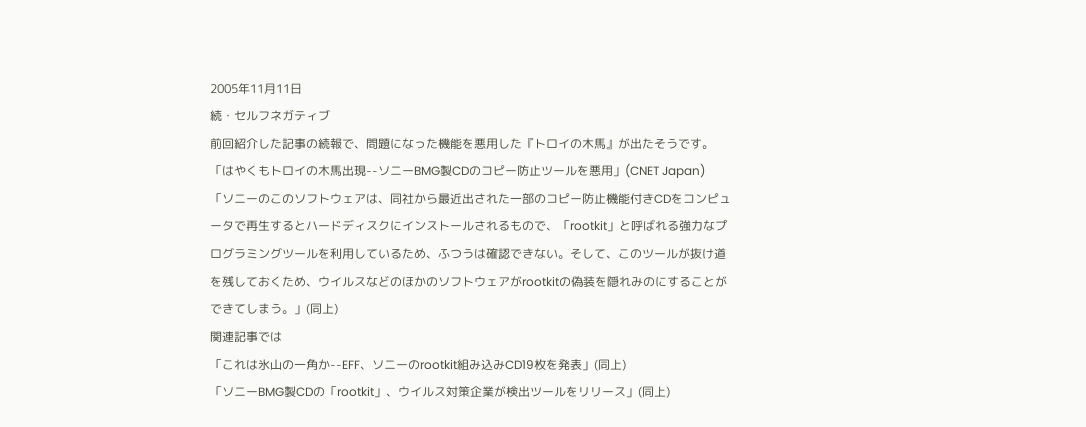2005年11月11日
続・セルフネガティブ
前回紹介した記事の続報で、問題になった機能を悪用した『トロイの木馬』が出たそうです。
「はやくもトロイの木馬出現--ソニーBMG製CDのコピー防止ツールを悪用」(CNET Japan)
「ソニーのこのソフトウェアは、同社から最近出された一部のコピー防止機能付きCDをコンピュータで再生するとハードディスクにインストールされるもので、「rootkit」と呼ばれる強力なプログラミングツールを利用しているため、ふつうは確認できない。そして、このツールが抜け道を残しておくため、ウイルスなどのほかのソフトウェアがrootkitの偽装を隠れみのにすることができてしまう。」(同上)
関連記事では
「これは氷山の一角か--EFF、ソニーのrootkit組み込みCD19枚を発表」(同上)
「ソニーBMG製CDの「rootkit」、ウイルス対策企業が検出ツールをリリース」(同上)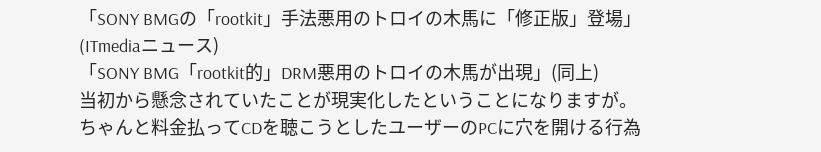「SONY BMGの「rootkit」手法悪用のトロイの木馬に「修正版」登場」(ITmediaニュース)
「SONY BMG「rootkit的」DRM悪用のトロイの木馬が出現」(同上)
当初から懸念されていたことが現実化したということになりますが。
ちゃんと料金払ってCDを聴こうとしたユーザーのPCに穴を開ける行為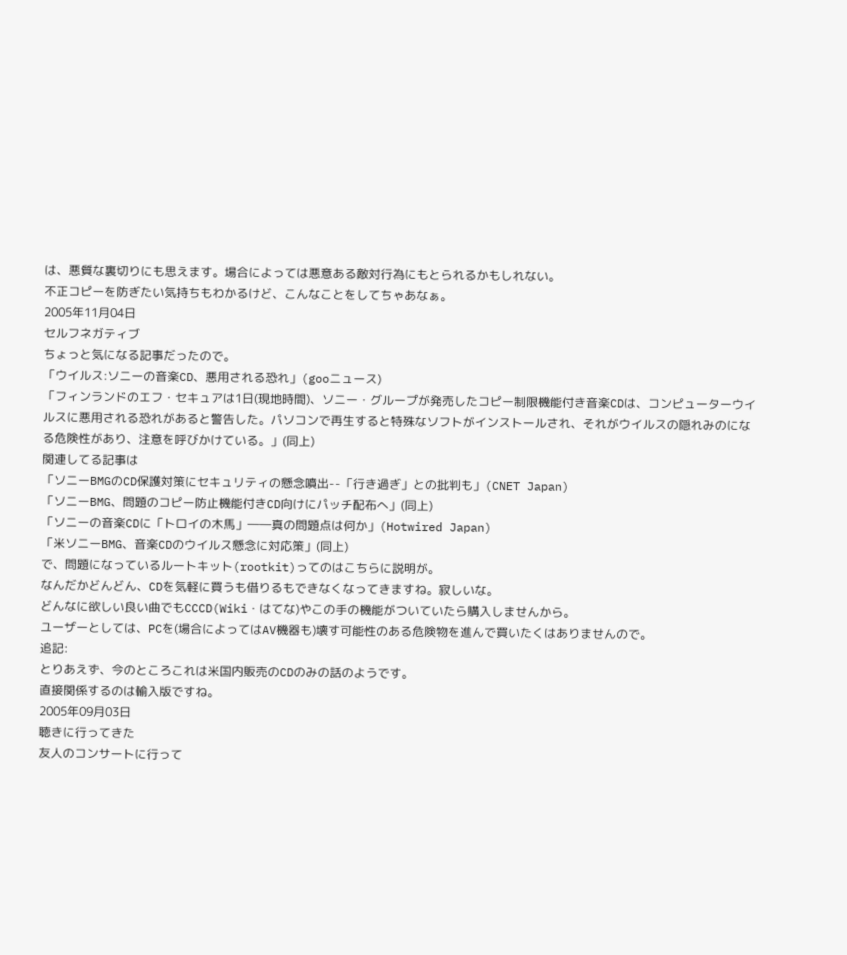は、悪質な裏切りにも思えます。場合によっては悪意ある敵対行為にもとられるかもしれない。
不正コピーを防ぎたい気持ちもわかるけど、こんなことをしてちゃあなぁ。
2005年11月04日
セルフネガティブ
ちょっと気になる記事だったので。
「ウイルス:ソニーの音楽CD、悪用される恐れ」(gooニュース)
「フィンランドのエフ・セキュアは1日(現地時間)、ソニー・グループが発売したコピー制限機能付き音楽CDは、コンピューターウイルスに悪用される恐れがあると警告した。パソコンで再生すると特殊なソフトがインストールされ、それがウイルスの隠れみのになる危険性があり、注意を呼びかけている。」(同上)
関連してる記事は
「ソニーBMGのCD保護対策にセキュリティの懸念噴出--「行き過ぎ」との批判も」(CNET Japan)
「ソニーBMG、問題のコピー防止機能付きCD向けにパッチ配布へ」(同上)
「ソニーの音楽CDに「トロイの木馬」――真の問題点は何か」(Hotwired Japan)
「米ソニーBMG、音楽CDのウイルス懸念に対応策」(同上)
で、問題になっているルートキット(rootkit)ってのはこちらに説明が。
なんだかどんどん、CDを気軽に買うも借りるもできなくなってきますね。寂しいな。
どんなに欲しい良い曲でもCCCD(Wiki・はてな)やこの手の機能がついていたら購入しませんから。
ユーザーとしては、PCを(場合によってはAV機器も)壊す可能性のある危険物を進んで買いたくはありませんので。
追記:
とりあえず、今のところこれは米国内販売のCDのみの話のようです。
直接関係するのは輸入版ですね。
2005年09月03日
聴きに行ってきた
友人のコンサートに行って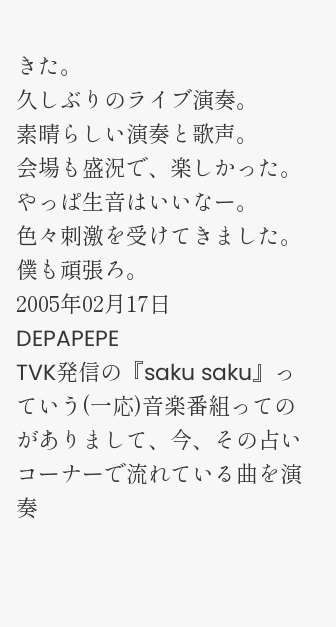きた。
久しぶりのライブ演奏。
素晴らしい演奏と歌声。
会場も盛況で、楽しかった。
やっぱ生音はいいなー。
色々刺激を受けてきました。僕も頑張ろ。
2005年02月17日
DEPAPEPE
TVK発信の『saku saku』っていう(一応)音楽番組ってのがありまして、今、その占いコーナーで流れている曲を演奏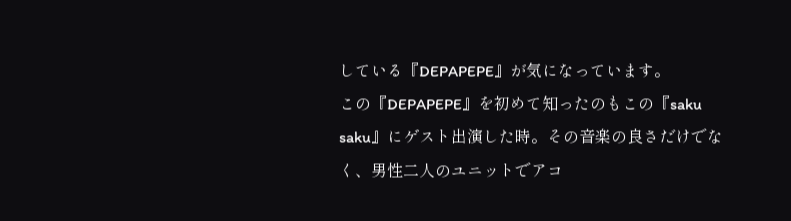している『DEPAPEPE』が気になっています。
この『DEPAPEPE』を初めて知ったのもこの『saku saku』にゲスト出演した時。その音楽の良さだけでなく、男性二人のユニットでアコ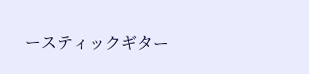ースティックギター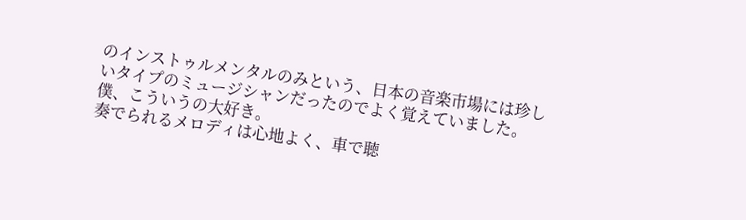のインストゥルメンタルのみという、日本の音楽市場には珍しいタイプのミュージシャンだったのでよく覚えていました。
僕、こういうの大好き。
奏でられるメロディは心地よく、車で聴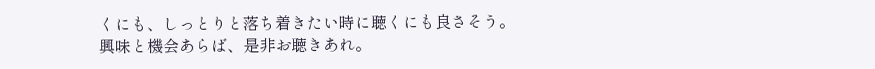くにも、しっとりと落ち着きたい時に聴くにも良さそう。
興味と機会あらば、是非お聴きあれ。